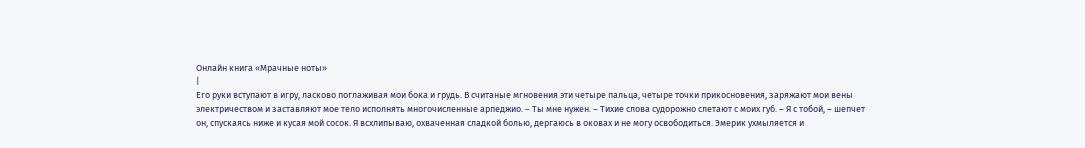Онлайн книга «Мрачные ноты»
|
Его руки вступают в игру, ласково поглаживая мои бока и грудь. В считаные мгновения эти четыре пальца, четыре точки прикосновения, заряжают мои вены электричеством и заставляют мое тело исполнять многочисленные арпеджио. – Ты мне нужен. – Тихие слова судорожно слетают с моих губ. – Я с тобой, – шепчет он, спускаясь ниже и кусая мой сосок. Я всхлипываю, охваченная сладкой болью, дергаюсь в оковах и не могу освободиться. Эмерик ухмыляется и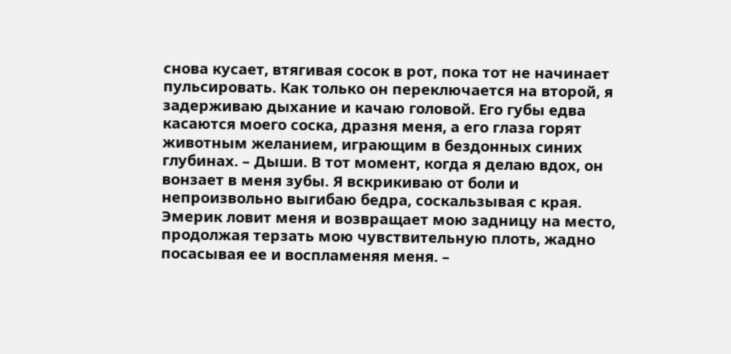снова кусает, втягивая сосок в рот, пока тот не начинает пульсировать. Как только он переключается на второй, я задерживаю дыхание и качаю головой. Его губы едва касаются моего соска, дразня меня, а его глаза горят животным желанием, играющим в бездонных синих глубинах. – Дыши. В тот момент, когда я делаю вдох, он вонзает в меня зубы. Я вскрикиваю от боли и непроизвольно выгибаю бедра, соскальзывая с края. Эмерик ловит меня и возвращает мою задницу на место, продолжая терзать мою чувствительную плоть, жадно посасывая ее и воспламеняя меня. –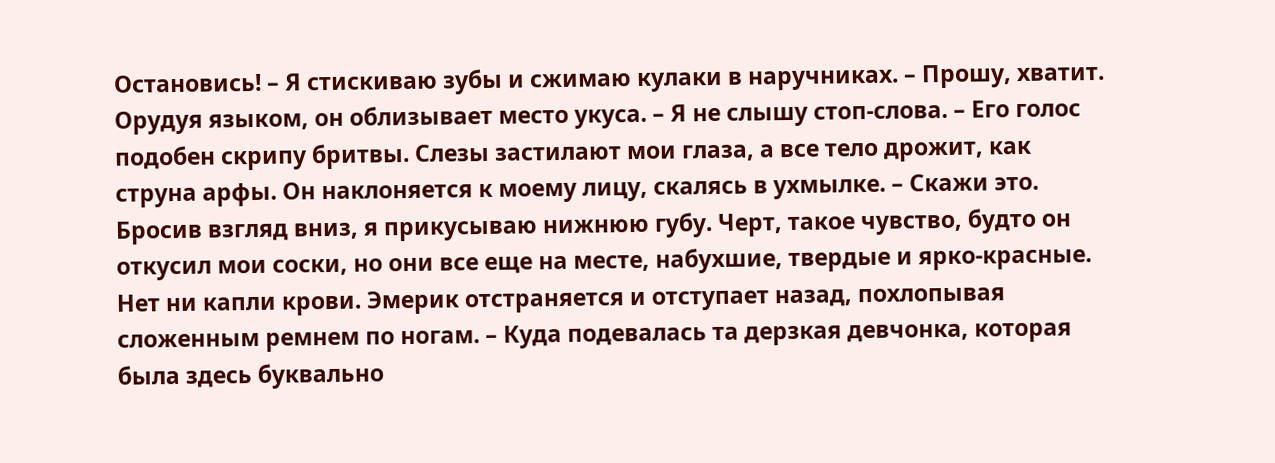Остановись! – Я стискиваю зубы и сжимаю кулаки в наручниках. – Прошу, хватит. Орудуя языком, он облизывает место укуса. – Я не слышу стоп-слова. – Его голос подобен скрипу бритвы. Слезы застилают мои глаза, а все тело дрожит, как струна арфы. Он наклоняется к моему лицу, скалясь в ухмылке. – Скажи это. Бросив взгляд вниз, я прикусываю нижнюю губу. Черт, такое чувство, будто он откусил мои соски, но они все еще на месте, набухшие, твердые и ярко-красные. Нет ни капли крови. Эмерик отстраняется и отступает назад, похлопывая сложенным ремнем по ногам. – Куда подевалась та дерзкая девчонка, которая была здесь буквально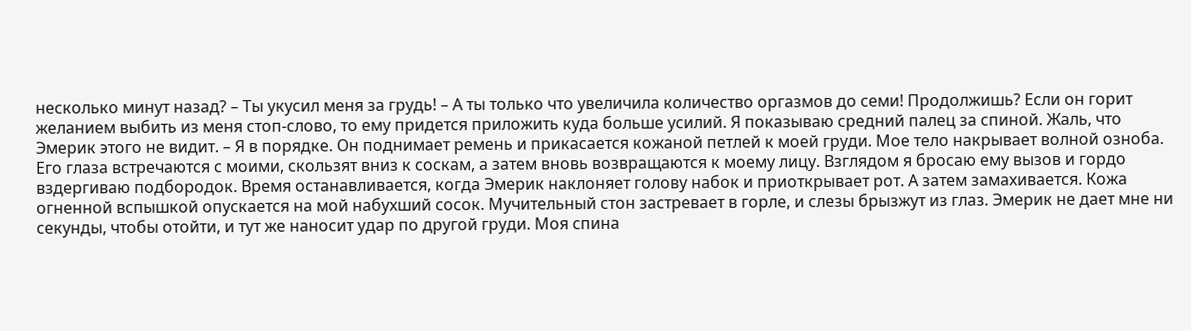несколько минут назад? – Ты укусил меня за грудь! – А ты только что увеличила количество оргазмов до семи! Продолжишь? Если он горит желанием выбить из меня стоп-слово, то ему придется приложить куда больше усилий. Я показываю средний палец за спиной. Жаль, что Эмерик этого не видит. – Я в порядке. Он поднимает ремень и прикасается кожаной петлей к моей груди. Мое тело накрывает волной озноба. Его глаза встречаются с моими, скользят вниз к соскам, а затем вновь возвращаются к моему лицу. Взглядом я бросаю ему вызов и гордо вздергиваю подбородок. Время останавливается, когда Эмерик наклоняет голову набок и приоткрывает рот. А затем замахивается. Кожа огненной вспышкой опускается на мой набухший сосок. Мучительный стон застревает в горле, и слезы брызжут из глаз. Эмерик не дает мне ни секунды, чтобы отойти, и тут же наносит удар по другой груди. Моя спина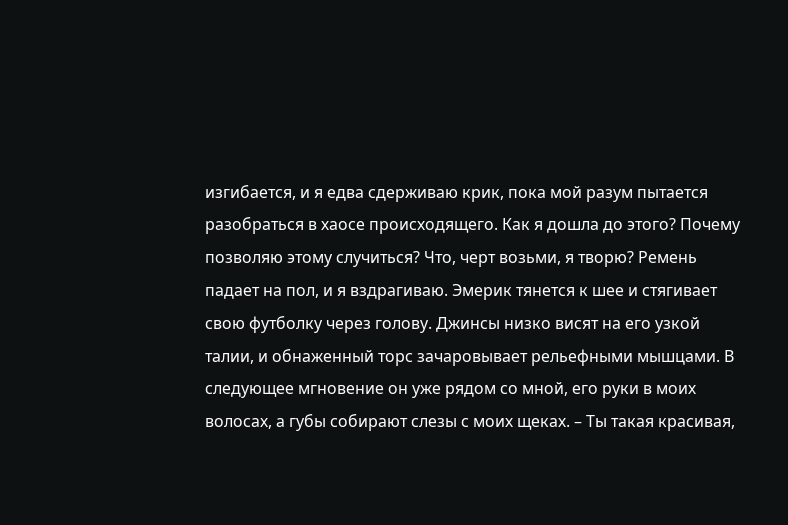изгибается, и я едва сдерживаю крик, пока мой разум пытается разобраться в хаосе происходящего. Как я дошла до этого? Почему позволяю этому случиться? Что, черт возьми, я творю? Ремень падает на пол, и я вздрагиваю. Эмерик тянется к шее и стягивает свою футболку через голову. Джинсы низко висят на его узкой талии, и обнаженный торс зачаровывает рельефными мышцами. В следующее мгновение он уже рядом со мной, его руки в моих волосах, а губы собирают слезы с моих щеках. – Ты такая красивая,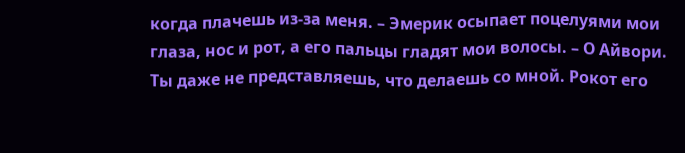когда плачешь из-за меня. – Эмерик осыпает поцелуями мои глаза, нос и рот, а его пальцы гладят мои волосы. – О Айвори. Ты даже не представляешь, что делаешь со мной. Рокот его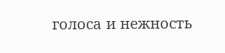голоса и нежность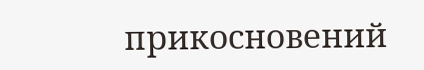прикосновений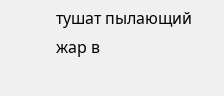тушат пылающий жар в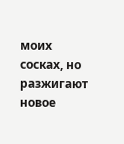моих сосках, но разжигают новое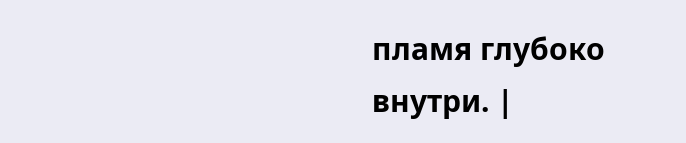пламя глубоко внутри. |